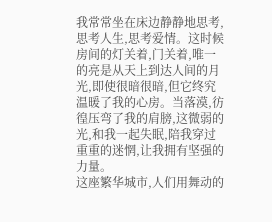我常常坐在床边静静地思考,思考人生,思考爱情。这时候房间的灯关着,门关着,唯一的亮是从天上到达人间的月光,即使很暗很暗,但它终究温暖了我的心房。当落漠,彷徨压弯了我的肩膀,这微弱的光,和我一起失眠,陪我穿过重重的迷惘,让我拥有坚强的力量。
这座繁华城市,人们用舞动的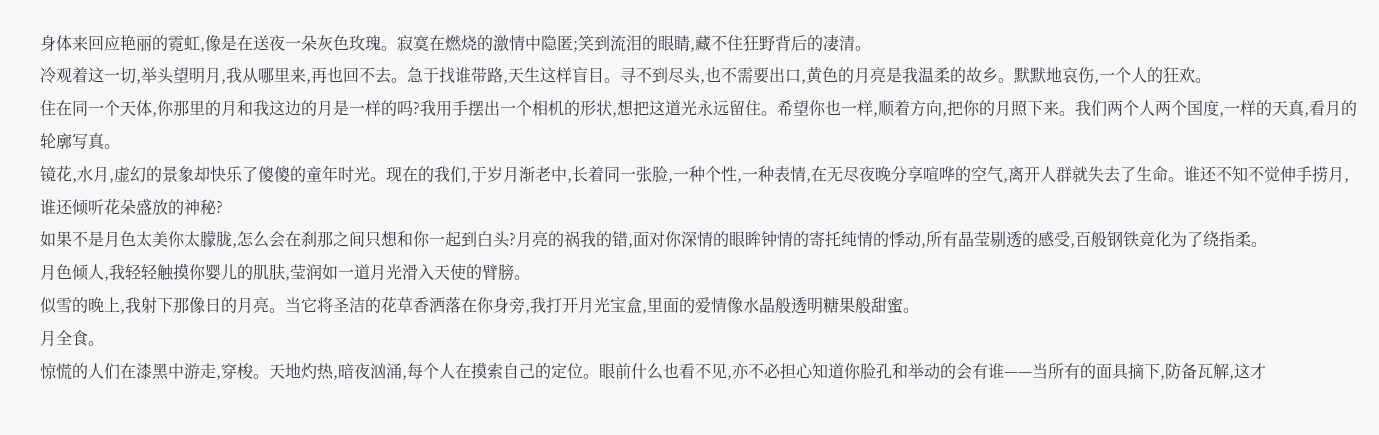身体来回应艳丽的霓虹,像是在送夜一朵灰色玫瑰。寂寞在燃烧的激情中隐匿;笑到流泪的眼睛,藏不住狂野背后的凄清。
冷观着这一切,举头望明月,我从哪里来,再也回不去。急于找谁带路,天生这样盲目。寻不到尽头,也不需要出口,黄色的月亮是我温柔的故乡。默默地哀伤,一个人的狂欢。
住在同一个天体,你那里的月和我这边的月是一样的吗?我用手摆出一个相机的形状,想把这道光永远留住。希望你也一样,顺着方向,把你的月照下来。我们两个人两个国度,一样的天真,看月的轮廓写真。
镜花,水月,虚幻的景象却快乐了傻傻的童年时光。现在的我们,于岁月渐老中,长着同一张脸,一种个性,一种表情,在无尽夜晚分享喧哗的空气,离开人群就失去了生命。谁还不知不觉伸手捞月,谁还倾听花朵盛放的神秘?
如果不是月色太美你太朦胧,怎么会在刹那之间只想和你一起到白头?月亮的祸我的错,面对你深情的眼眸钟情的寄托纯情的悸动,所有晶莹剔透的感受,百般钢铁竟化为了绕指柔。
月色倾人,我轻轻触摸你婴儿的肌肤,莹润如一道月光滑入天使的臂膀。
似雪的晚上,我射下那像日的月亮。当它将圣洁的花草香洒落在你身旁,我打开月光宝盒,里面的爱情像水晶般透明糖果般甜蜜。
月全食。
惊慌的人们在漆黑中游走,穿梭。天地灼热,暗夜汹涌,每个人在摸索自己的定位。眼前什么也看不见,亦不必担心知道你脸孔和举动的会有谁——当所有的面具摘下,防备瓦解,这才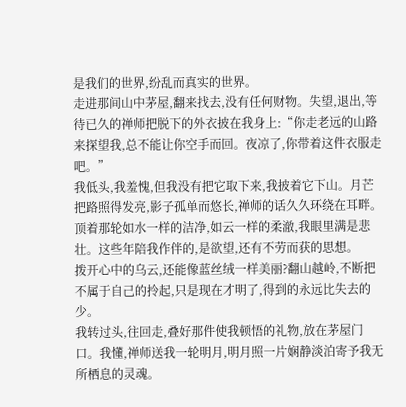是我们的世界,纷乱而真实的世界。
走进那间山中茅屋,翻来找去,没有任何财物。失望,退出,等待已久的禅师把脱下的外衣披在我身上:“你走老远的山路来探望我,总不能让你空手而回。夜凉了,你带着这件衣服走吧。”
我低头,我羞愧,但我没有把它取下来,我披着它下山。月芒把路照得发亮,影子孤单而悠长,禅师的话久久环绕在耳畔。顶着那轮如水一样的洁净,如云一样的柔澈,我眼里满是悲壮。这些年陪我作伴的,是欲望,还有不劳而获的思想。
拨开心中的乌云,还能像蓝丝绒一样美丽?翻山越岭,不断把不属于自己的拎起,只是现在才明了,得到的永远比失去的少。
我转过头,往回走,叠好那件使我顿悟的礼物,放在茅屋门口。我懂,禅师送我一轮明月,明月照一片娴静淡泊寄予我无所栖息的灵魂。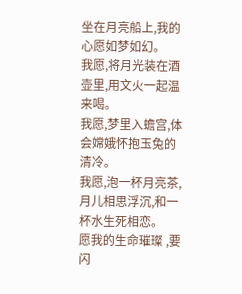坐在月亮船上,我的心愿如梦如幻。
我愿,将月光装在酒壶里,用文火一起温来喝。
我愿,梦里入蟾宫,体会嫦娥怀抱玉兔的清冷。
我愿,泡一杯月亮茶,月儿相思浮沉,和一杯水生死相恋。
愿我的生命璀璨 ,要闪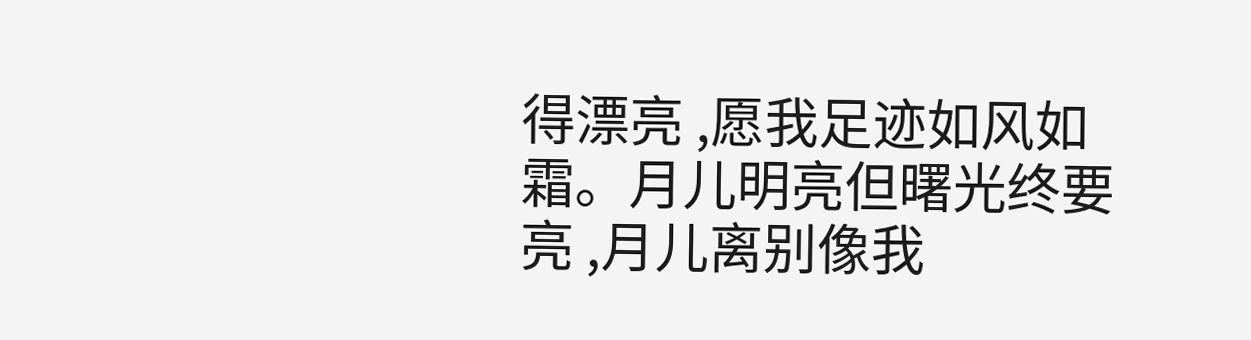得漂亮 ,愿我足迹如风如霜。月儿明亮但曙光终要亮 ,月儿离别像我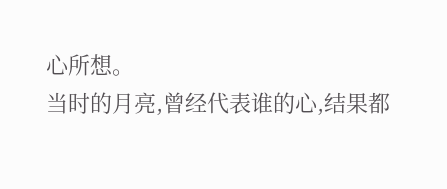心所想。
当时的月亮,曾经代表谁的心,结果都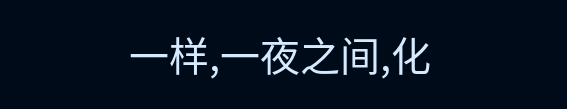一样,一夜之间,化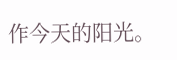作今天的阳光。